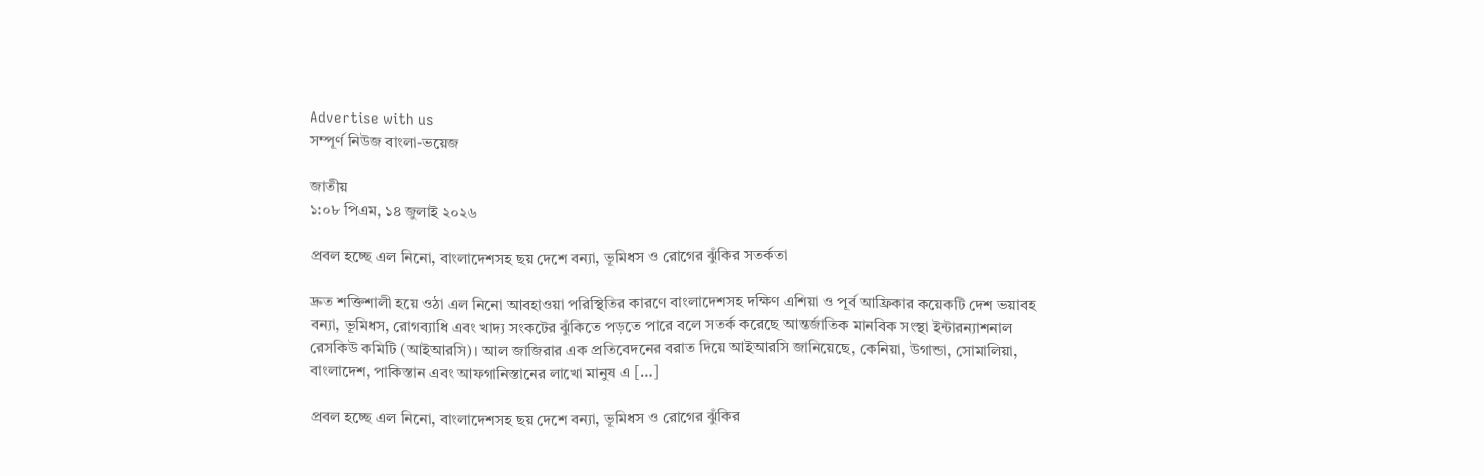Advertise with us
সম্পূর্ণ নিউজ বাংলা-ভয়েজ

জাতীয়
১:০৮ পিএম, ১৪ জুলাই ২০২৬

প্রবল হচ্ছে এল নিনো, বাংলাদেশসহ ছয় দেশে বন্যা, ভূমিধস ও রোগের ঝুঁকির সতর্কতা

দ্রুত শক্তিশালী হয়ে ওঠা এল নিনো আবহাওয়া পরিস্থিতির কারণে বাংলাদেশসহ দক্ষিণ এশিয়া ও পূর্ব আফ্রিকার কয়েকটি দেশ ভয়াবহ বন্যা, ভূমিধস, রোগব্যাধি এবং খাদ্য সংকটের ঝুঁকিতে পড়তে পারে বলে সতর্ক করেছে আন্তর্জাতিক মানবিক সংস্থা ইন্টারন্যাশনাল রেসকিউ কমিটি (আইআরসি)। আল জাজিরার এক প্রতিবেদনের বরাত দিয়ে আইআরসি জানিয়েছে, কেনিয়া, উগান্ডা, সোমালিয়া, বাংলাদেশ, পাকিস্তান এবং আফগানিস্তানের লাখো মানুষ এ […]

প্রবল হচ্ছে এল নিনো, বাংলাদেশসহ ছয় দেশে বন্যা, ভূমিধস ও রোগের ঝুঁকির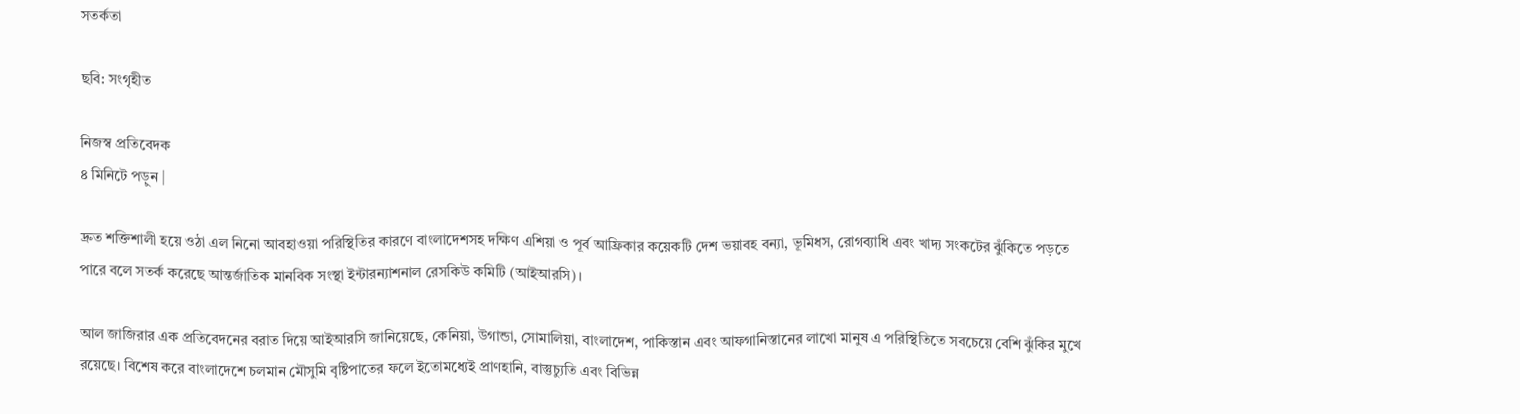সতর্কতা

ছবি: সংগৃহীত

নিজস্ব প্রতিবেদক
৪ মিনিটে পড়ুন |

দ্রুত শক্তিশালী হয়ে ওঠা এল নিনো আবহাওয়া পরিস্থিতির কারণে বাংলাদেশসহ দক্ষিণ এশিয়া ও পূর্ব আফ্রিকার কয়েকটি দেশ ভয়াবহ বন্যা, ভূমিধস, রোগব্যাধি এবং খাদ্য সংকটের ঝুঁকিতে পড়তে পারে বলে সতর্ক করেছে আন্তর্জাতিক মানবিক সংস্থা ইন্টারন্যাশনাল রেসকিউ কমিটি (আইআরসি)।

আল জাজিরার এক প্রতিবেদনের বরাত দিয়ে আইআরসি জানিয়েছে, কেনিয়া, উগান্ডা, সোমালিয়া, বাংলাদেশ, পাকিস্তান এবং আফগানিস্তানের লাখো মানুষ এ পরিস্থিতিতে সবচেয়ে বেশি ঝুঁকির মুখে রয়েছে। বিশেষ করে বাংলাদেশে চলমান মৌসুমি বৃষ্টিপাতের ফলে ইতোমধ্যেই প্রাণহানি, বাস্তুচ্যুতি এবং বিভিন্ন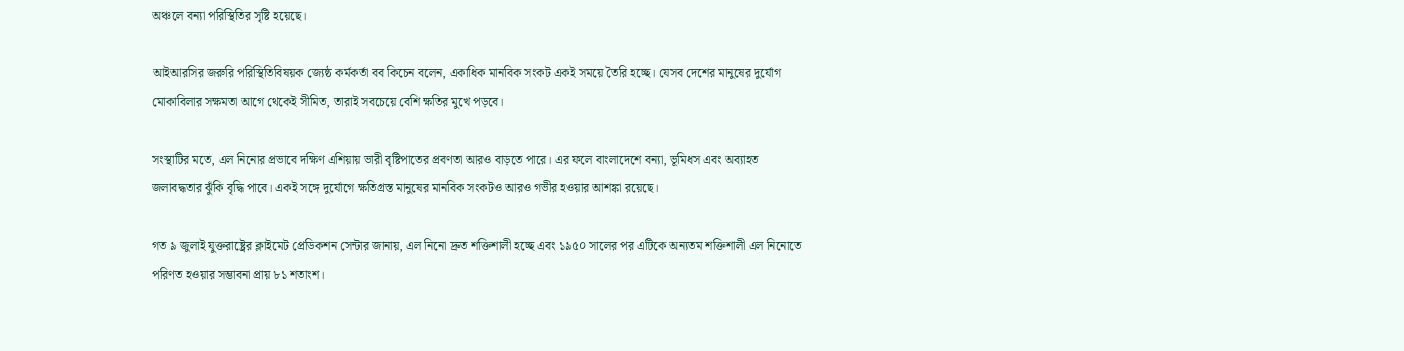অঞ্চলে বন্যা পরিস্থিতির সৃষ্টি হয়েছে।

আইআরসির জরুরি পরিস্থিতিবিষয়ক জ্যেষ্ঠ কর্মকর্তা বব কিচেন বলেন, একাধিক মানবিক সংকট একই সময়ে তৈরি হচ্ছে। যেসব দেশের মানুষের দুর্যোগ মোকাবিলার সক্ষমতা আগে থেকেই সীমিত, তারাই সবচেয়ে বেশি ক্ষতির মুখে পড়বে।

সংস্থাটির মতে, এল নিনোর প্রভাবে দক্ষিণ এশিয়ায় ভারী বৃষ্টিপাতের প্রবণতা আরও বাড়তে পারে। এর ফলে বাংলাদেশে বন্যা, ভূমিধস এবং অব্যাহত জলাবদ্ধতার ঝুঁকি বৃদ্ধি পাবে। একই সঙ্গে দুর্যোগে ক্ষতিগ্রস্ত মানুষের মানবিক সংকটও আরও গভীর হওয়ার আশঙ্কা রয়েছে।

গত ৯ জুলাই যুক্তরাষ্ট্রের ক্লাইমেট প্রেডিকশন সেন্টার জানায়, এল নিনো দ্রুত শক্তিশালী হচ্ছে এবং ১৯৫০ সালের পর এটিকে অন্যতম শক্তিশালী এল নিনোতে পরিণত হওয়ার সম্ভাবনা প্রায় ৮১ শতাংশ।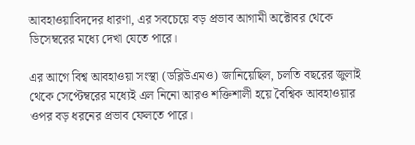আবহাওয়াবিদদের ধারণা, এর সবচেয়ে বড় প্রভাব আগামী অক্টোবর থেকে ডিসেম্বরের মধ্যে দেখা যেতে পারে।

এর আগে বিশ্ব আবহাওয়া সংস্থা (ডব্লিউএমও) জানিয়েছিল, চলতি বছরের জুলাই থেকে সেপ্টেম্বরের মধ্যেই এল নিনো আরও শক্তিশালী হয়ে বৈশ্বিক আবহাওয়ার ওপর বড় ধরনের প্রভাব ফেলতে পারে।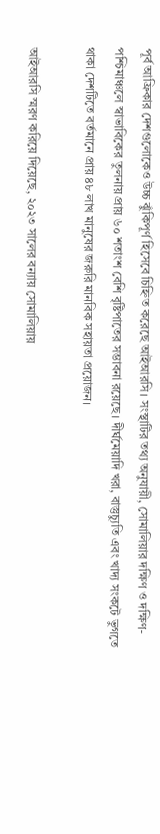পূর্ব আফ্রিকার দেশগুলোকেও উচ্চ ঝুঁকিপূর্ণ হিসেবে চিহ্নিত করেছে আইআরসি। সংস্থাটির তথ্য অনুযায়ী, সোমালিয়ার দক্ষিণ ও দক্ষিণ-পশ্চিমাঞ্চলে স্বাভাবিকের তুলনায় প্রায় ৬০ শতাংশ বেশি বৃষ্টিপাতের সম্ভাবনা রয়েছে। দীর্ঘমেয়াদি খরা, বাস্তুচ্যুতি এবং খাদ্য সংকটে ভুগতে থাকা দেশটিতে বর্তমানে প্রায় ৪৮ লাখ মানুষের জরুরি মানবিক সহায়তা প্রয়োজন।

আইআরসি স্মরণ করিয়ে দিয়েছে, ২০২৩ সালের বন্যায় সোমালিয়ায়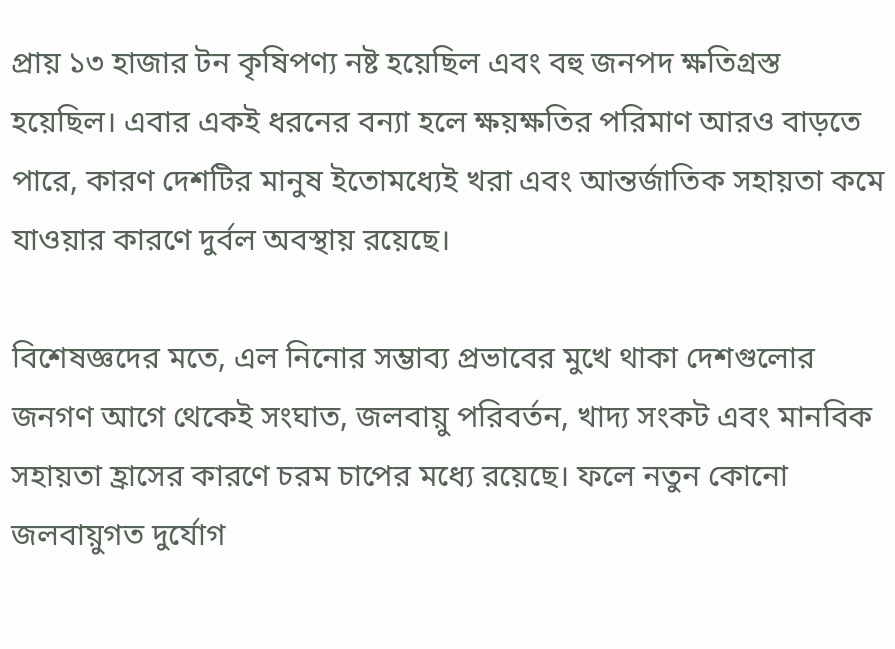প্রায় ১৩ হাজার টন কৃষিপণ্য নষ্ট হয়েছিল এবং বহু জনপদ ক্ষতিগ্রস্ত হয়েছিল। এবার একই ধরনের বন্যা হলে ক্ষয়ক্ষতির পরিমাণ আরও বাড়তে পারে, কারণ দেশটির মানুষ ইতোমধ্যেই খরা এবং আন্তর্জাতিক সহায়তা কমে যাওয়ার কারণে দুর্বল অবস্থায় রয়েছে।

বিশেষজ্ঞদের মতে, এল নিনোর সম্ভাব্য প্রভাবের মুখে থাকা দেশগুলোর জনগণ আগে থেকেই সংঘাত, জলবায়ু পরিবর্তন, খাদ্য সংকট এবং মানবিক সহায়তা হ্রাসের কারণে চরম চাপের মধ্যে রয়েছে। ফলে নতুন কোনো জলবায়ুগত দুর্যোগ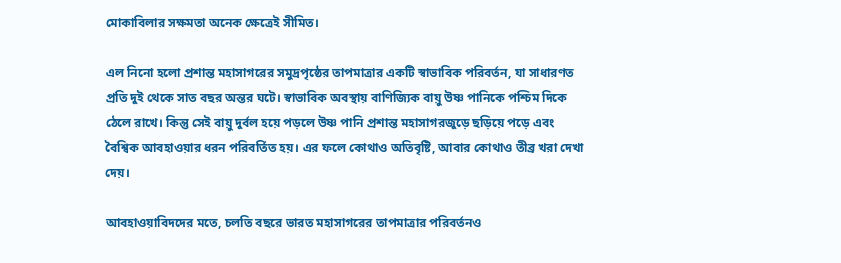মোকাবিলার সক্ষমতা অনেক ক্ষেত্রেই সীমিত।

এল নিনো হলো প্রশান্ত মহাসাগরের সমুদ্রপৃষ্ঠের তাপমাত্রার একটি স্বাভাবিক পরিবর্তন, যা সাধারণত প্রতি দুই থেকে সাত বছর অন্তর ঘটে। স্বাভাবিক অবস্থায় বাণিজ্যিক বায়ু উষ্ণ পানিকে পশ্চিম দিকে ঠেলে রাখে। কিন্তু সেই বায়ু দুর্বল হয়ে পড়লে উষ্ণ পানি প্রশান্ত মহাসাগরজুড়ে ছড়িয়ে পড়ে এবং বৈশ্বিক আবহাওয়ার ধরন পরিবর্তিত হয়। এর ফলে কোথাও অতিবৃষ্টি, আবার কোথাও তীব্র খরা দেখা দেয়।

আবহাওয়াবিদদের মতে, চলতি বছরে ভারত মহাসাগরের তাপমাত্রার পরিবর্তনও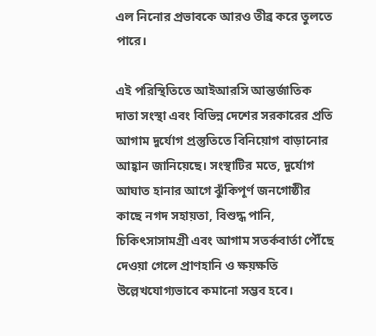এল নিনোর প্রভাবকে আরও তীব্র করে তুলতে পারে।

এই পরিস্থিতিতে আইআরসি আন্তর্জাতিক দাতা সংস্থা এবং বিভিন্ন দেশের সরকারের প্রতি আগাম দুর্যোগ প্রস্তুতিতে বিনিয়োগ বাড়ানোর আহ্বান জানিয়েছে। সংস্থাটির মতে, দুর্যোগ আঘাত হানার আগে ঝুঁকিপূর্ণ জনগোষ্ঠীর কাছে নগদ সহায়তা, বিশুদ্ধ পানি, চিকিৎসাসামগ্রী এবং আগাম সতর্কবার্তা পৌঁছে দেওয়া গেলে প্রাণহানি ও ক্ষয়ক্ষতি উল্লেখযোগ্যভাবে কমানো সম্ভব হবে।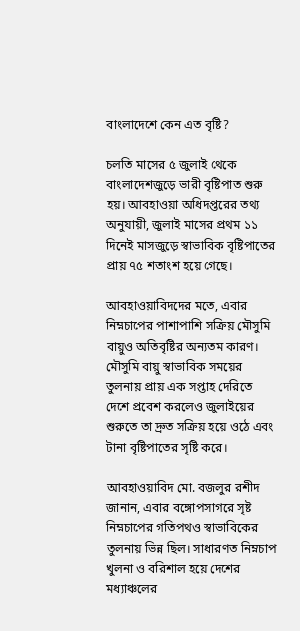বাংলাদেশে কেন এত বৃষ্টি?

চলতি মাসের ৫ জুলাই থেকে বাংলাদেশজুড়ে ভারী বৃষ্টিপাত শুরু হয়। আবহাওয়া অধিদপ্তরের তথ্য অনুযায়ী, জুলাই মাসের প্রথম ১১ দিনেই মাসজুড়ে স্বাভাবিক বৃষ্টিপাতের প্রায় ৭৫ শতাংশ হয়ে গেছে।

আবহাওয়াবিদদের মতে, এবার নিম্নচাপের পাশাপাশি সক্রিয় মৌসুমি বায়ুও অতিবৃষ্টির অন্যতম কারণ। মৌসুমি বায়ু স্বাভাবিক সময়ের তুলনায় প্রায় এক সপ্তাহ দেরিতে দেশে প্রবেশ করলেও জুলাইয়ের শুরুতে তা দ্রুত সক্রিয় হয়ে ওঠে এবং টানা বৃষ্টিপাতের সৃষ্টি করে।

আবহাওয়াবিদ মো. বজলুর রশীদ জানান, এবার বঙ্গোপসাগরে সৃষ্ট নিম্নচাপের গতিপথও স্বাভাবিকের তুলনায় ভিন্ন ছিল। সাধারণত নিম্নচাপ খুলনা ও বরিশাল হয়ে দেশের মধ্যাঞ্চলের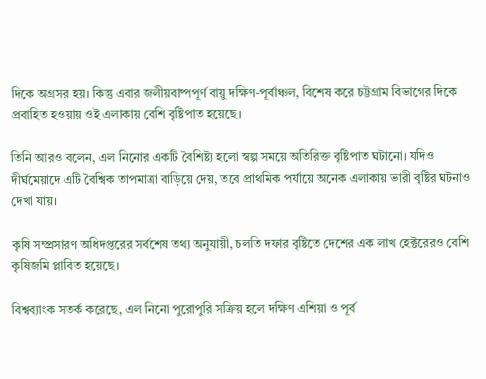দিকে অগ্রসর হয়। কিন্তু এবার জলীয়বাষ্পপূর্ণ বায়ু দক্ষিণ-পূর্বাঞ্চল, বিশেষ করে চট্টগ্রাম বিভাগের দিকে প্রবাহিত হওয়ায় ওই এলাকায় বেশি বৃষ্টিপাত হয়েছে।

তিনি আরও বলেন, এল নিনোর একটি বৈশিষ্ট্য হলো স্বল্প সময়ে অতিরিক্ত বৃষ্টিপাত ঘটানো। যদিও দীর্ঘমেয়াদে এটি বৈশ্বিক তাপমাত্রা বাড়িয়ে দেয়, তবে প্রাথমিক পর্যায়ে অনেক এলাকায় ভারী বৃষ্টির ঘটনাও দেখা যায়।

কৃষি সম্প্রসারণ অধিদপ্তরের সর্বশেষ তথ্য অনুযায়ী, চলতি দফার বৃষ্টিতে দেশের এক লাখ হেক্টরেরও বেশি কৃষিজমি প্লাবিত হয়েছে।

বিশ্বব্যাংক সতর্ক করেছে, এল নিনো পুরোপুরি সক্রিয় হলে দক্ষিণ এশিয়া ও পূর্ব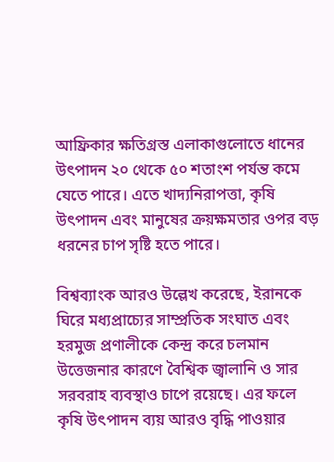আফ্রিকার ক্ষতিগ্রস্ত এলাকাগুলোতে ধানের উৎপাদন ২০ থেকে ৫০ শতাংশ পর্যন্ত কমে যেতে পারে। এতে খাদ্যনিরাপত্তা, কৃষি উৎপাদন এবং মানুষের ক্রয়ক্ষমতার ওপর বড় ধরনের চাপ সৃষ্টি হতে পারে।

বিশ্বব্যাংক আরও উল্লেখ করেছে, ইরানকে ঘিরে মধ্যপ্রাচ্যের সাম্প্রতিক সংঘাত এবং হরমুজ প্রণালীকে কেন্দ্র করে চলমান উত্তেজনার কারণে বৈশ্বিক জ্বালানি ও সার সরবরাহ ব্যবস্থাও চাপে রয়েছে। এর ফলে কৃষি উৎপাদন ব্যয় আরও বৃদ্ধি পাওয়ার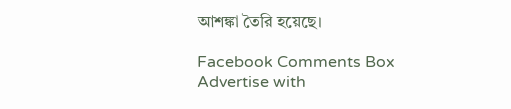আশঙ্কা তৈরি হয়েছে।

Facebook Comments Box
Advertise with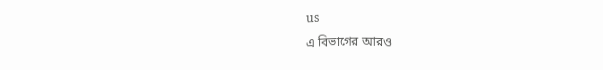us
এ বিভাগের আরও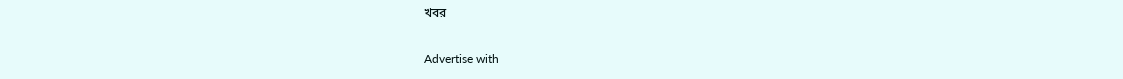খবর


Advertise with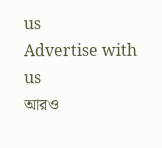us
Advertise with us
আরও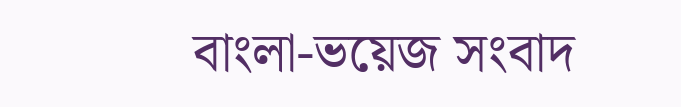বাংলা-ভয়েজ সংবাদ